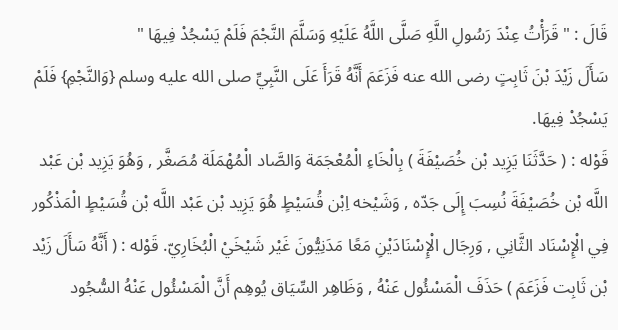قَالَ : " قَرَأْتُ عِنْدَ رَسُولِ اللَّهِ صَلَّى اللَّهُ عَلَيْهِ وَسَلَّمَ النَّجْمَ فَلَمْ يَسْجُدْ فِيهَا "
سَأَلَ زَيْدَ بْنَ ثَابِتٍ رضى الله عنه فَزَعَمَ أَنَّهُ قَرَأَ عَلَى النَّبِيِّ صلى الله عليه وسلم {وَالنَّجْمِ} فَلَمْ يَسْجُدْ فِيهَا.
قَوْله : ( حَدَّثَنَا يَزِيد بْن خُصَيْفَةَ ) بِالْخَاءِ الْمُعْجَمَة وَالصَّاد الْمُهْمَلَة مُصَغَّر , وَهُوَ يَزِيد بْن عَبْد اللَّه بْن خُصَيْفَةَ نُسِبَ إِلَى جَدّه , وَشَيْخه اِبْن قُسَيْطٍ هُوَ يَزِيد بْن عَبْد اللَّه بْن قُسَيْطٍ الْمَذْكُور فِي الْإِسْنَاد الثَّانِي , وَرِجَال الْإِسْنَادَيْنِ مَعًا مَدَنِيُّونَ غَيْر شَيْخَيْ الْبُخَارِيّ. قَوْله : ( أَنَّهُ سَأَلَ زَيْد بْن ثَابِت فَزَعَمَ ) حَذَفَ الْمَسْئُول عَنْهُ , وَظَاهِر السِّيَاق يُوهِم أَنَّ الْمَسْئُول عَنْهُ السُّجُود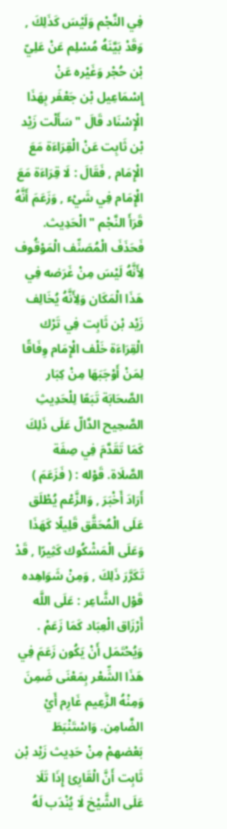فِي النَّجْم وَلَيْسَ كَذَلِكَ , وَقَدْ بَيَّنَهُ مُسْلِم عَنْ عَلِيّ بْن حُجْر وَغَيْره عَنْ إِسْمَاعِيل بْن جَعْفَر بِهَذَا الْإِسْنَاد قَالَ " سَأَلْت زَيْد بْن ثَابِت عَنْ الْقِرَاءَة مَعَ الْإِمَام , فَقَالَ : لَا قِرَاءَة مَعَ الْإِمَام فِي شَيْء , وَزَعَمَ أَنَّهُ قَرَأَ النَّجْم " الْحَدِيث. فَحَذَفَ الْمُصَنِّف الْمَوْقُوف لِأَنَّهُ لَيْسَ مِنْ غَرَضه فِي هَذَا الْمَكَان وَلِأَنَّهُ يُخَالِف زَيْد بْن ثَابِت فِي تَرْك الْقِرَاءَة خَلْف الْإِمَام وِفَاقًا لِمَنْ أَوْجَبَهَا مِنْ كِبَار الصَّحَابَة تَبَعًا لِلْحَدِيثِ الصَّحِيح الدَّالّ عَلَى ذَلِكَ كَمَا تَقَدَّمَ فِي صِفَة الصَّلَاة. قَوْله : ( فَزَعَمَ ) أَرَادَ أَخْبَرَ , وَالزَّعْم يُطْلَق عَلَى الْمُحَقَّق قَلِيلًا كَهَذَا وَعَلَى الْمَشْكُوك كَثِيرًا , قَدْ تَكَرَّرَ ذَلِكَ , وَمِنْ شَوَاهِده قَوْل الشَّاعِر : عَلَى اللَّه أَرْزَاق الْعِبَاد كَمَا زَعَمْ . وَيُحْتَمَل أَنْ يَكُون زَعَمَ فِي هَذَا الشِّعْر بِمَعْنَى ضَمِنَ وَمِنْهُ الزَّعِيم غَارِم أَيْ الضَّامِن. وَاسْتَنْبَطَ بَعْضهمْ مِنْ حَدِيث زَيْد بْن ثَابِت أَنَّ الْقَارِئ إِذَا تَلَا عَلَى الشَّيْخ لَا يُنْدَب لَهُ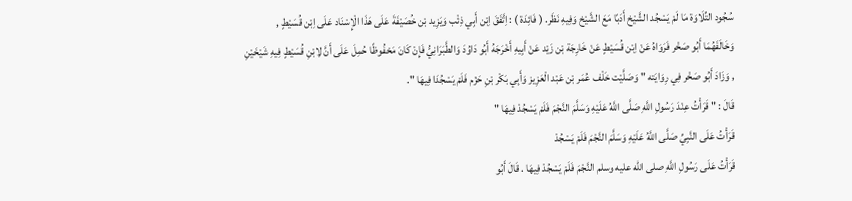سُجُود التِّلَاوَة مَا لَمْ يَسْجُد الشَّيْخ أَدَبًا مَعَ الشَّيْخ وَفِيهِ نَظَر. ( فَائِدَة ) : اِتَّفَقَ اِبْن أَبِي ذِئْب وَيَزِيد بْن خُصَيْفَةَ عَلَى هَذَا الْإِسْنَاد عَلَى اِبْن قُسَيْطٍ , وَخَالَفَهُمَا أَبُو صَخْر فَرَوَاهُ عَنْ اِبْن قُسَيْطٍ عَنْ خَارِجَة بْن زَيْد عَنْ أَبِيهِ أَخْرَجَهُ أَبُو دَاوُدَ وَالطَّبَرَانِيُّ فَإِنْ كَانَ مَحْفُوظًا حُمِلَ عَلَى أَنَّ لِابْنِ قُسَيْطٍ فِيهِ شَيْخَيْنِ , وَزَادَ أَبُو صَخْر فِي رِوَايَته " وَصَلَّيْت خَلْف عُمَر بْن عَبْد الْعَزِيز وَأَبِي بَكْر بْنِ حَزْم فَلَمْ يَسْجُدَا فِيهَا ".
قَالَ : " قَرَأْتُ عِنْدَ رَسُولِ اللَّهِ صَلَّى اللَّهُ عَلَيْهِ وَسَلَّمَ النَّجْمَ فَلَمْ يَسْجُدْ فِيهَا "
قَرَأْتُ عَلَى النَّبِيِّ صَلَّى اللَّهُ عَلَيْهِ وَسَلَّمَ النَّجْمَ فَلَمْ يَسْجُدْ
قَرَأْتُ عَلَى رَسُولِ اللَّهِ صلى الله عليه وسلم النَّجْمَ فَلَمْ يَسْجُدْ فِيهَا . قَالَ أَبُو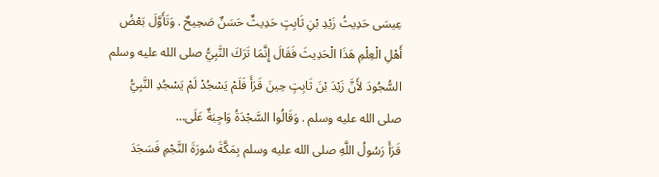عِيسَى حَدِيثُ زَيْدِ بْنِ ثَابِتٍ حَدِيثٌ حَسَنٌ صَحِيحٌ . وَتَأَوَّلَ بَعْضُ أَهْلِ الْعِلْمِ هَذَا الْحَدِيثَ فَقَالَ إِنَّمَا تَرَكَ النَّبِيُّ صلى الله عليه وسلم السُّجُودَ لأَنَّ زَيْدَ بْنَ ثَابِتٍ حِينَ قَرَأَ فَلَمْ يَسْجُدْ لَمْ يَسْجُدِ النَّبِيُّ صلى الله عليه وسلم . وَقَالُوا السَّجْدَةُ وَاجِبَةٌ عَلَى…
قَرَأَ رَسُولُ اللَّهِ صلى الله عليه وسلم بِمَكَّةَ سُورَةَ النَّجْمِ فَسَجَدَ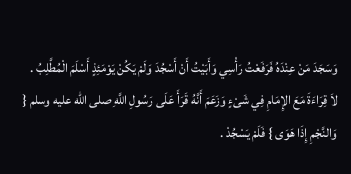وَسَجَدَ مَنْ عِنْدَهُ فَرَفَعْتُ رَأْسِي وَأَبَيْتُ أَنْ أَسْجُدَ وَلَمْ يَكُنْ يَوْمَئِذٍ أَسْلَمَ الْمُطَّلِبُ .
لاَ قِرَاءَةَ مَعَ الإِمَامِ فِي شَىْءٍ وَزَعَمَ أَنَّهُ قَرَأَ عَلَى رَسُولِ اللَّهِ صلى الله عليه وسلم { وَالنَّجْمِ إِذَا هَوَى } فَلَمْ يَسْجُدْ .